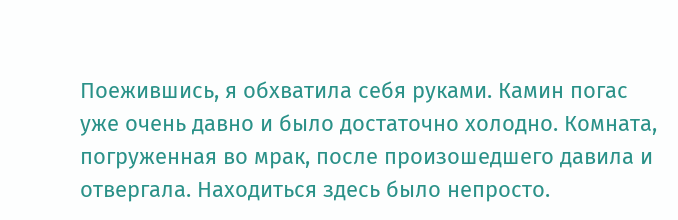Поежившись, я обхватила себя руками. Камин погас уже очень давно и было достаточно холодно. Комната, погруженная во мрак, после произошедшего давила и отвергала. Находиться здесь было непросто.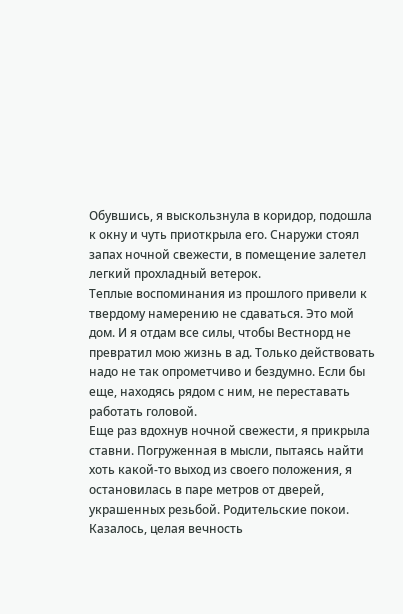Обувшись, я выскользнула в коридор, подошла к окну и чуть приоткрыла его. Снаружи стоял запах ночной свежести, в помещение залетел легкий прохладный ветерок.
Теплые воспоминания из прошлого привели к твердому намерению не сдаваться. Это мой дом. И я отдам все силы, чтобы Вестнорд не превратил мою жизнь в ад. Только действовать надо не так опрометчиво и бездумно. Если бы еще, находясь рядом с ним, не переставать работать головой.
Еще раз вдохнув ночной свежести, я прикрыла ставни. Погруженная в мысли, пытаясь найти хоть какой-то выход из своего положения, я остановилась в паре метров от дверей, украшенных резьбой. Родительские покои. Казалось, целая вечность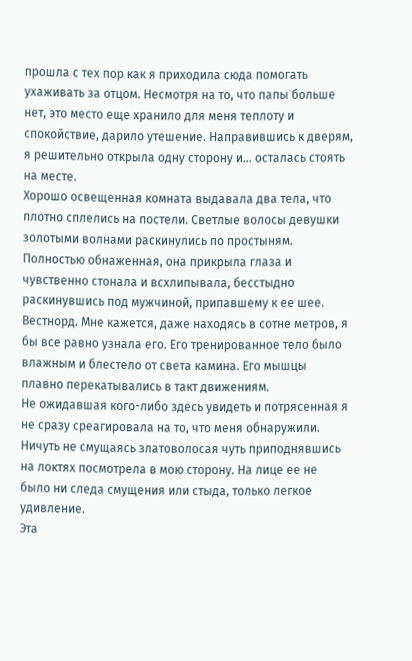прошла с тех пор как я приходила сюда помогать ухаживать за отцом. Несмотря на то, что папы больше нет, это место еще хранило для меня теплоту и спокойствие, дарило утешение. Направившись к дверям, я решительно открыла одну сторону и… осталась стоять на месте.
Хорошо освещенная комната выдавала два тела, что плотно сплелись на постели. Светлые волосы девушки золотыми волнами раскинулись по простыням. Полностью обнаженная, она прикрыла глаза и чувственно стонала и всхлипывала, бесстыдно раскинувшись под мужчиной, припавшему к ее шее. Вестнорд. Мне кажется, даже находясь в сотне метров, я бы все равно узнала его. Его тренированное тело было влажным и блестело от света камина. Его мышцы плавно перекатывались в такт движениям.
Не ожидавшая кого-либо здесь увидеть и потрясенная я не сразу среагировала на то, что меня обнаружили. Ничуть не смущаясь златоволосая чуть приподнявшись на локтях посмотрела в мою сторону. На лице ее не было ни следа смущения или стыда, только легкое удивление.
Эта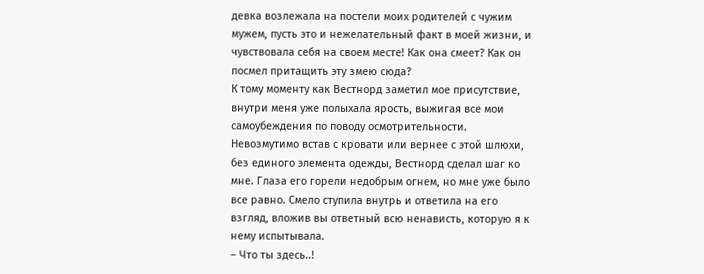девка возлежала на постели моих родителей с чужим мужем, пусть это и нежелательный факт в моей жизни, и чувствовала себя на своем месте! Как она смеет? Как он посмел притащить эту змею сюда?
К тому моменту как Вестнорд заметил мое присутствие, внутри меня уже полыхала ярость, выжигая все мои самоубеждения по поводу осмотрительности. Невозмутимо встав с кровати или вернее с этой шлюхи, без единого элемента одежды, Вестнорд сделал шаг ко мне. Глаза его горели недобрым огнем, но мне уже было все равно. Смело ступила внутрь и ответила на его взгляд, вложив вы ответный всю ненависть, которую я к нему испытывала.
– Что ты здесь..!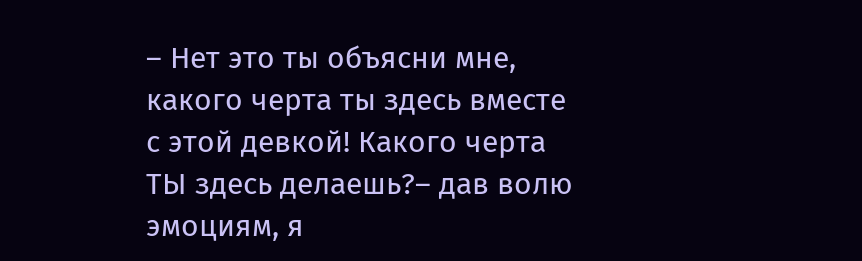– Нет это ты объясни мне, какого черта ты здесь вместе с этой девкой! Какого черта ТЫ здесь делаешь?– дав волю эмоциям, я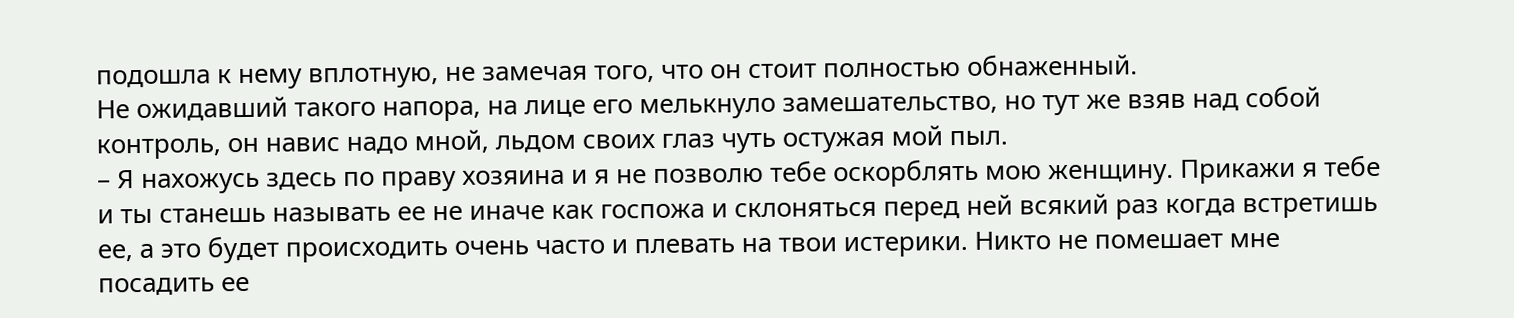подошла к нему вплотную, не замечая того, что он стоит полностью обнаженный.
Не ожидавший такого напора, на лице его мелькнуло замешательство, но тут же взяв над собой контроль, он навис надо мной, льдом своих глаз чуть остужая мой пыл.
– Я нахожусь здесь по праву хозяина и я не позволю тебе оскорблять мою женщину. Прикажи я тебе и ты станешь называть ее не иначе как госпожа и склоняться перед ней всякий раз когда встретишь ее, а это будет происходить очень часто и плевать на твои истерики. Никто не помешает мне посадить ее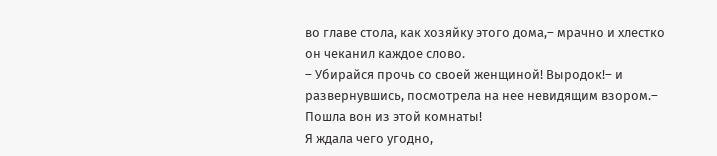во главе стола, как хозяйку этого дома,– мрачно и хлестко он чеканил каждое слово.
– Убирайся прочь со своей женщиной! Выродок!– и развернувшись, посмотрела на нее невидящим взором.– Пошла вон из этой комнаты!
Я ждала чего угодно,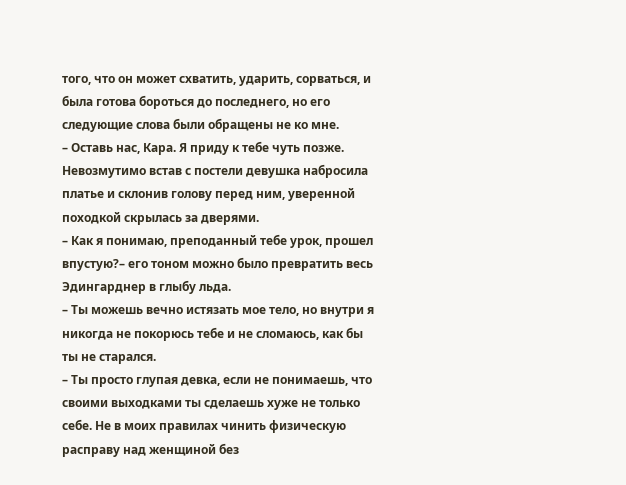того, что он может схватить, ударить, сорваться, и была готова бороться до последнего, но его следующие слова были обращены не ко мне.
– Оставь нас, Кара. Я приду к тебе чуть позже.
Невозмутимо встав с постели девушка набросила платье и склонив голову перед ним, уверенной походкой скрылась за дверями.
– Как я понимаю, преподанный тебе урок, прошел впустую?– его тоном можно было превратить весь Эдингарднер в глыбу льда.
– Ты можешь вечно истязать мое тело, но внутри я никогда не покорюсь тебе и не сломаюсь, как бы ты не старался.
– Ты просто глупая девка, если не понимаешь, что своими выходками ты сделаешь хуже не только себе. Не в моих правилах чинить физическую расправу над женщиной без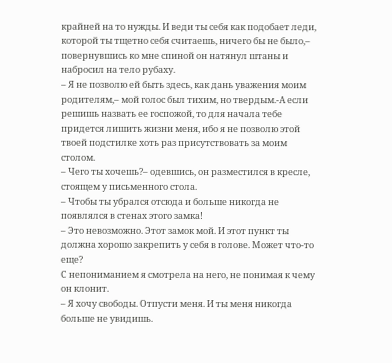крайней на то нужды. И веди ты себя как подобает леди, которой ты тщетно себя считаешь, ничего бы не было,– повернувшись ко мне спиной он натянул штаны и набросил на тело рубаху.
– Я не позволю ей быть здесь, как дань уважения моим родителям,– мой голос был тихим, но твердым.-А если решишь назвать ее госпожой, то для начала тебе придется лишить жизни меня, ибо я не позволю этой твоей подстилке хоть раз присутствовать за моим столом.
– Чего ты хочешь?– одевшись, он разместился в кресле, стоящем у письменного стола.
– Чтобы ты убрался отсюда и больше никогда не появлялся в стенах этого замка!
– Это невозможно. Этот замок мой. И этот пункт ты должна хорошо закрепить у себя в голове. Может что-то еще?
С непониманием я смотрела на него, не понимая к чему он клонит.
– Я хочу свободы. Отпусти меня. И ты меня никогда больше не увидишь.